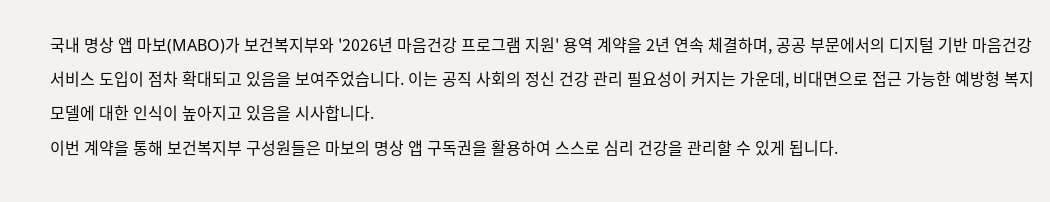국내 명상 앱 마보(MABO)가 보건복지부와 '2026년 마음건강 프로그램 지원' 용역 계약을 2년 연속 체결하며, 공공 부문에서의 디지털 기반 마음건강 서비스 도입이 점차 확대되고 있음을 보여주었습니다. 이는 공직 사회의 정신 건강 관리 필요성이 커지는 가운데, 비대면으로 접근 가능한 예방형 복지 모델에 대한 인식이 높아지고 있음을 시사합니다.
이번 계약을 통해 보건복지부 구성원들은 마보의 명상 앱 구독권을 활용하여 스스로 심리 건강을 관리할 수 있게 됩니다.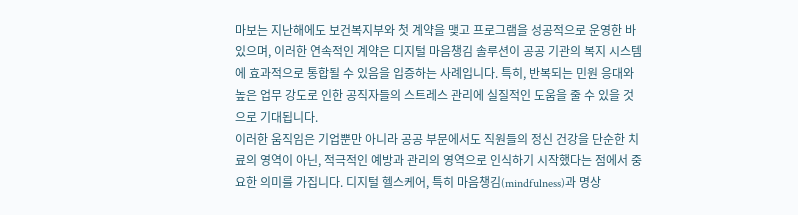마보는 지난해에도 보건복지부와 첫 계약을 맺고 프로그램을 성공적으로 운영한 바 있으며, 이러한 연속적인 계약은 디지털 마음챙김 솔루션이 공공 기관의 복지 시스템에 효과적으로 통합될 수 있음을 입증하는 사례입니다. 특히, 반복되는 민원 응대와 높은 업무 강도로 인한 공직자들의 스트레스 관리에 실질적인 도움을 줄 수 있을 것으로 기대됩니다.
이러한 움직임은 기업뿐만 아니라 공공 부문에서도 직원들의 정신 건강을 단순한 치료의 영역이 아닌, 적극적인 예방과 관리의 영역으로 인식하기 시작했다는 점에서 중요한 의미를 가집니다. 디지털 헬스케어, 특히 마음챙김(mindfulness)과 명상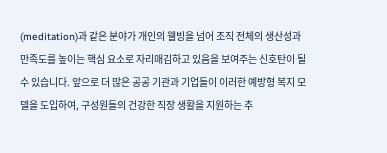(meditation)과 같은 분야가 개인의 웰빙을 넘어 조직 전체의 생산성과 만족도를 높이는 핵심 요소로 자리매김하고 있음을 보여주는 신호탄이 될 수 있습니다. 앞으로 더 많은 공공 기관과 기업들이 이러한 예방형 복지 모델을 도입하여, 구성원들의 건강한 직장 생활을 지원하는 추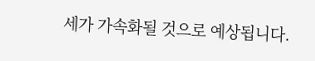세가 가속화될 것으로 예상됩니다.